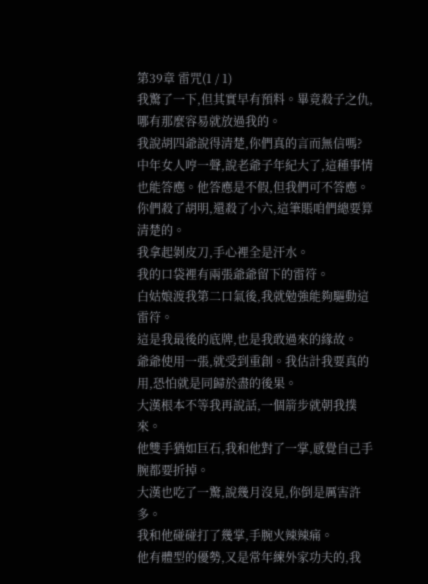第39章 雷咒(1 / 1)
我驚了一下,但其實早有預料。畢竟殺子之仇,哪有那麼容易就放過我的。
我說胡四爺說得清楚,你們真的言而無信嗎?
中年女人哼一聲,說老爺子年紀大了,這種事情也能答應。他答應是不假,但我們可不答應。
你們殺了胡明,還殺了小六,這筆賬咱們總要算清楚的。
我拿起剝皮刀,手心裡全是汗水。
我的口袋裡有兩張爺爺留下的雷符。
白姑娘渡我第二口氣後,我就勉強能夠驅動這雷符。
這是我最後的底牌,也是我敢過來的緣故。
爺爺使用一張,就受到重創。我估計我要真的用,恐怕就是同歸於盡的後果。
大漢根本不等我再說話,一個箭步就朝我撲來。
他雙手猶如巨石,我和他對了一掌,感覺自己手腕都要折掉。
大漢也吃了一驚,說幾月沒見,你倒是厲害許多。
我和他碰碰打了幾掌,手腕火辣辣痛。
他有體型的優勢,又是常年練外家功夫的,我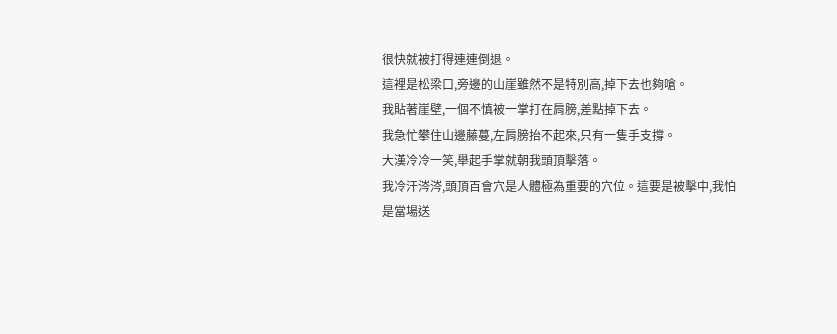很快就被打得連連倒退。
這裡是松梁口,旁邊的山崖雖然不是特別高,掉下去也夠嗆。
我貼著崖壁,一個不慎被一掌打在肩膀,差點掉下去。
我急忙攀住山邊藤蔓,左肩膀抬不起來,只有一隻手支撐。
大漢冷冷一笑,舉起手掌就朝我頭頂擊落。
我冷汗涔涔,頭頂百會穴是人體極為重要的穴位。這要是被擊中,我怕是當場送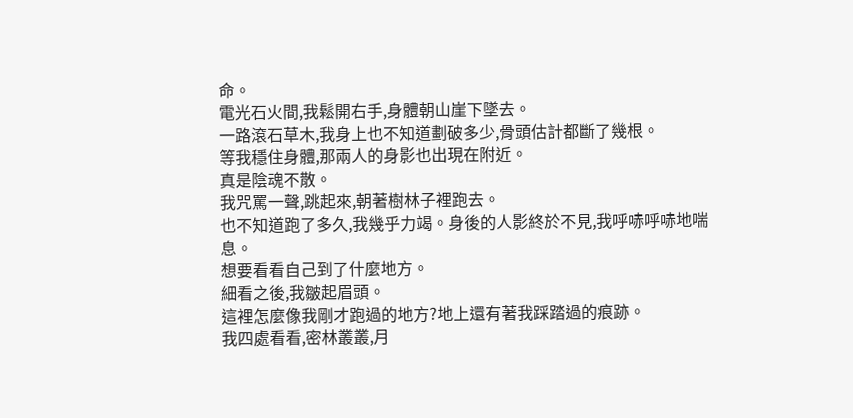命。
電光石火間,我鬆開右手,身體朝山崖下墜去。
一路滾石草木,我身上也不知道劃破多少,骨頭估計都斷了幾根。
等我穩住身體,那兩人的身影也出現在附近。
真是陰魂不散。
我咒罵一聲,跳起來,朝著樹林子裡跑去。
也不知道跑了多久,我幾乎力竭。身後的人影終於不見,我呼哧呼哧地喘息。
想要看看自己到了什麼地方。
細看之後,我皺起眉頭。
這裡怎麼像我剛才跑過的地方?地上還有著我踩踏過的痕跡。
我四處看看,密林叢叢,月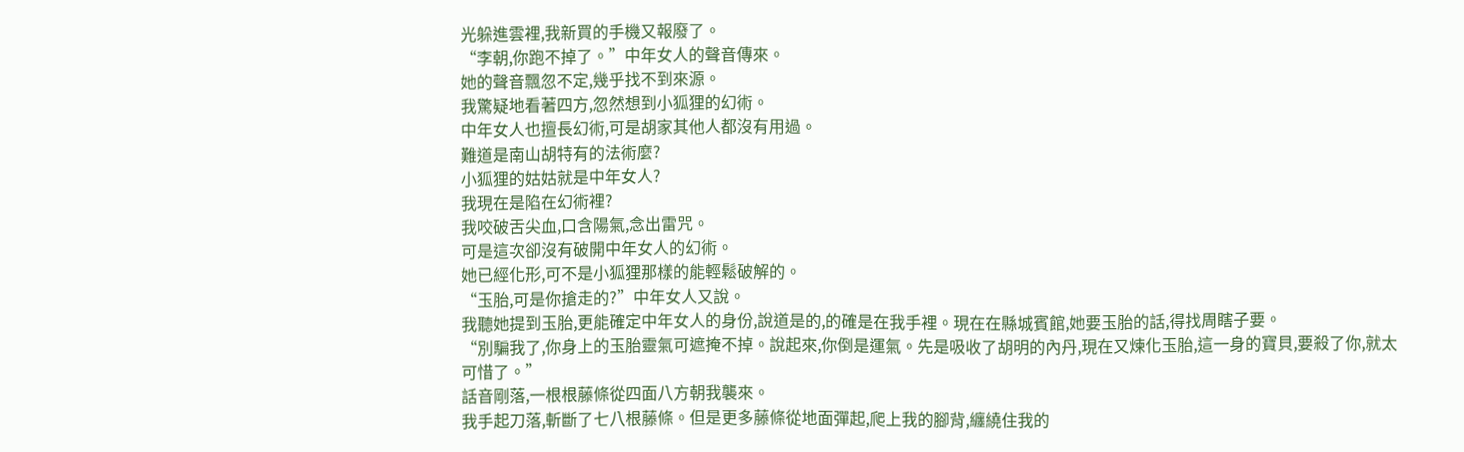光躲進雲裡,我新買的手機又報廢了。
“李朝,你跑不掉了。”中年女人的聲音傳來。
她的聲音飄忽不定,幾乎找不到來源。
我驚疑地看著四方,忽然想到小狐狸的幻術。
中年女人也擅長幻術,可是胡家其他人都沒有用過。
難道是南山胡特有的法術麼?
小狐狸的姑姑就是中年女人?
我現在是陷在幻術裡?
我咬破舌尖血,口含陽氣,念出雷咒。
可是這次卻沒有破開中年女人的幻術。
她已經化形,可不是小狐狸那樣的能輕鬆破解的。
“玉胎,可是你搶走的?”中年女人又說。
我聽她提到玉胎,更能確定中年女人的身份,說道是的,的確是在我手裡。現在在縣城賓館,她要玉胎的話,得找周瞎子要。
“別騙我了,你身上的玉胎靈氣可遮掩不掉。說起來,你倒是運氣。先是吸收了胡明的內丹,現在又煉化玉胎,這一身的寶貝,要殺了你,就太可惜了。”
話音剛落,一根根藤條從四面八方朝我襲來。
我手起刀落,斬斷了七八根藤條。但是更多藤條從地面彈起,爬上我的腳背,纏繞住我的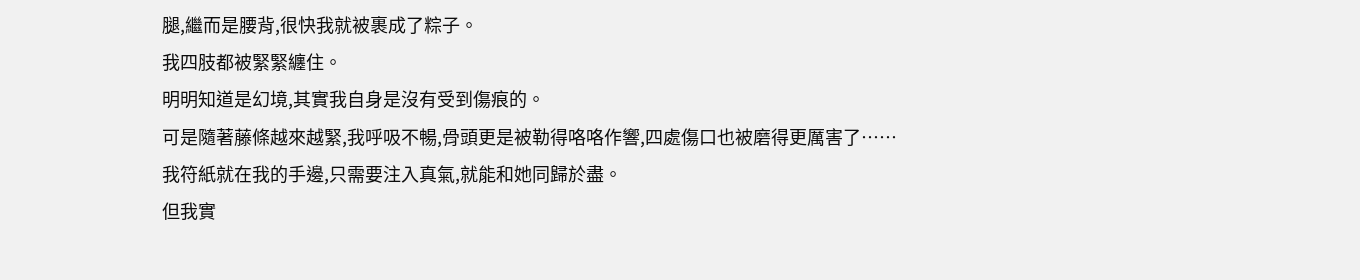腿,繼而是腰背,很快我就被裹成了粽子。
我四肢都被緊緊纏住。
明明知道是幻境,其實我自身是沒有受到傷痕的。
可是隨著藤條越來越緊,我呼吸不暢,骨頭更是被勒得咯咯作響,四處傷口也被磨得更厲害了……
我符紙就在我的手邊,只需要注入真氣,就能和她同歸於盡。
但我實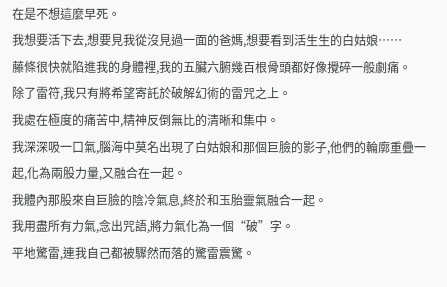在是不想這麼早死。
我想要活下去,想要見我從沒見過一面的爸媽,想要看到活生生的白姑娘……
藤條很快就陷進我的身體裡,我的五臟六腑幾百根骨頭都好像攪碎一般劇痛。
除了雷符,我只有將希望寄託於破解幻術的雷咒之上。
我處在極度的痛苦中,精神反倒無比的清晰和集中。
我深深吸一口氣,腦海中莫名出現了白姑娘和那個巨臉的影子,他們的輪廓重疊一起,化為兩股力量,又融合在一起。
我體內那股來自巨臉的陰冷氣息,終於和玉胎靈氣融合一起。
我用盡所有力氣,念出咒語,將力氣化為一個“破”字。
平地驚雷,連我自己都被驟然而落的驚雷震驚。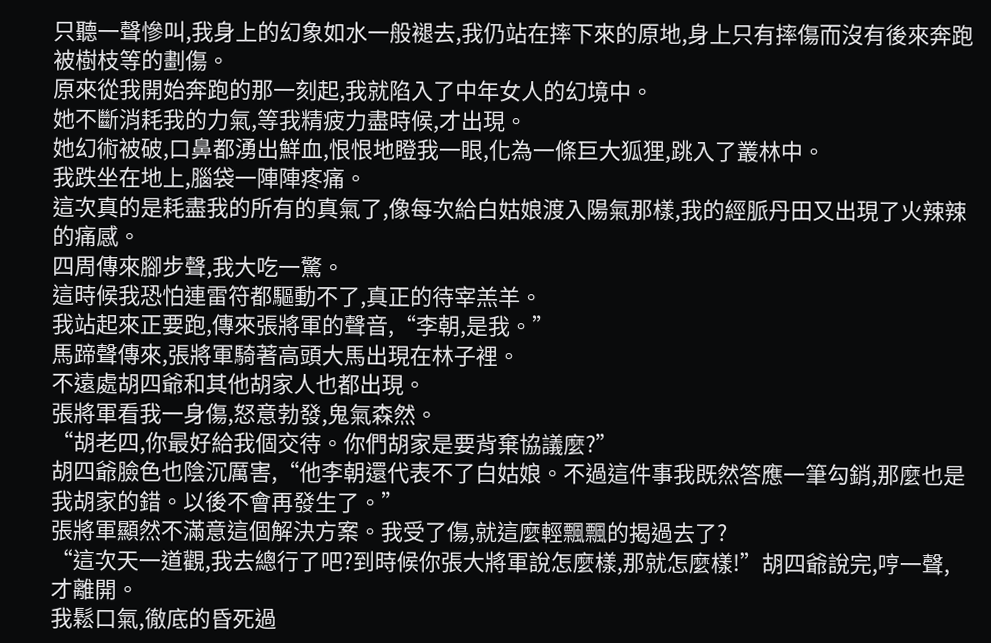只聽一聲慘叫,我身上的幻象如水一般褪去,我仍站在摔下來的原地,身上只有摔傷而沒有後來奔跑被樹枝等的劃傷。
原來從我開始奔跑的那一刻起,我就陷入了中年女人的幻境中。
她不斷消耗我的力氣,等我精疲力盡時候,才出現。
她幻術被破,口鼻都湧出鮮血,恨恨地瞪我一眼,化為一條巨大狐狸,跳入了叢林中。
我跌坐在地上,腦袋一陣陣疼痛。
這次真的是耗盡我的所有的真氣了,像每次給白姑娘渡入陽氣那樣,我的經脈丹田又出現了火辣辣的痛感。
四周傳來腳步聲,我大吃一驚。
這時候我恐怕連雷符都驅動不了,真正的待宰羔羊。
我站起來正要跑,傳來張將軍的聲音,“李朝,是我。”
馬蹄聲傳來,張將軍騎著高頭大馬出現在林子裡。
不遠處胡四爺和其他胡家人也都出現。
張將軍看我一身傷,怒意勃發,鬼氣森然。
“胡老四,你最好給我個交待。你們胡家是要背棄協議麼?”
胡四爺臉色也陰沉厲害,“他李朝還代表不了白姑娘。不過這件事我既然答應一筆勾銷,那麼也是我胡家的錯。以後不會再發生了。”
張將軍顯然不滿意這個解決方案。我受了傷,就這麼輕飄飄的揭過去了?
“這次天一道觀,我去總行了吧?到時候你張大將軍說怎麼樣,那就怎麼樣!”胡四爺說完,哼一聲,才離開。
我鬆口氣,徹底的昏死過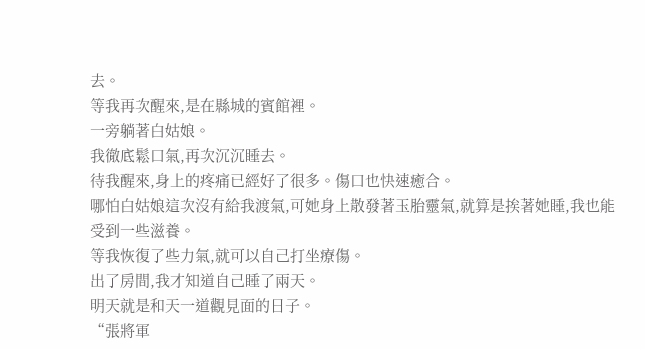去。
等我再次醒來,是在縣城的賓館裡。
一旁躺著白姑娘。
我徹底鬆口氣,再次沉沉睡去。
待我醒來,身上的疼痛已經好了很多。傷口也快速癒合。
哪怕白姑娘這次沒有給我渡氣,可她身上散發著玉胎靈氣,就算是挨著她睡,我也能受到一些滋養。
等我恢復了些力氣,就可以自己打坐療傷。
出了房間,我才知道自己睡了兩天。
明天就是和天一道觀見面的日子。
“張將軍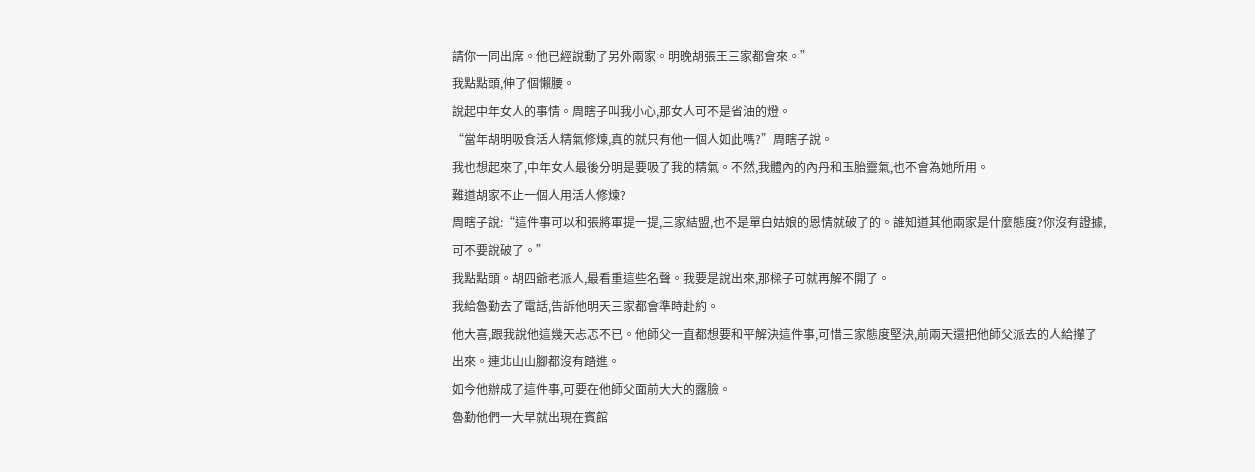請你一同出席。他已經說動了另外兩家。明晚胡張王三家都會來。”
我點點頭,伸了個懶腰。
說起中年女人的事情。周瞎子叫我小心,那女人可不是省油的燈。
“當年胡明吸食活人精氣修煉,真的就只有他一個人如此嗎?”周瞎子說。
我也想起來了,中年女人最後分明是要吸了我的精氣。不然,我體內的內丹和玉胎靈氣,也不會為她所用。
難道胡家不止一個人用活人修煉?
周瞎子說:“這件事可以和張將軍提一提,三家結盟,也不是單白姑娘的恩情就破了的。誰知道其他兩家是什麼態度?你沒有證據,可不要說破了。”
我點點頭。胡四爺老派人,最看重這些名聲。我要是說出來,那樑子可就再解不開了。
我給魯勤去了電話,告訴他明天三家都會準時赴約。
他大喜,跟我說他這幾天忐忑不已。他師父一直都想要和平解決這件事,可惜三家態度堅決,前兩天還把他師父派去的人給攆了出來。連北山山腳都沒有踏進。
如今他辦成了這件事,可要在他師父面前大大的露臉。
魯勤他們一大早就出現在賓館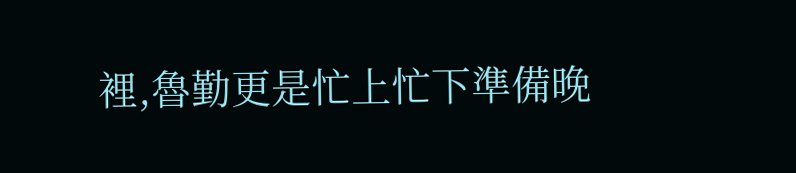裡,魯勤更是忙上忙下準備晚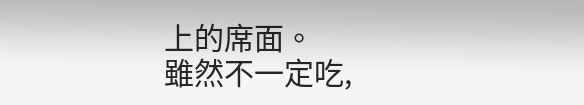上的席面。
雖然不一定吃,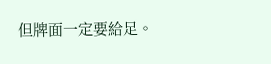但牌面一定要給足。